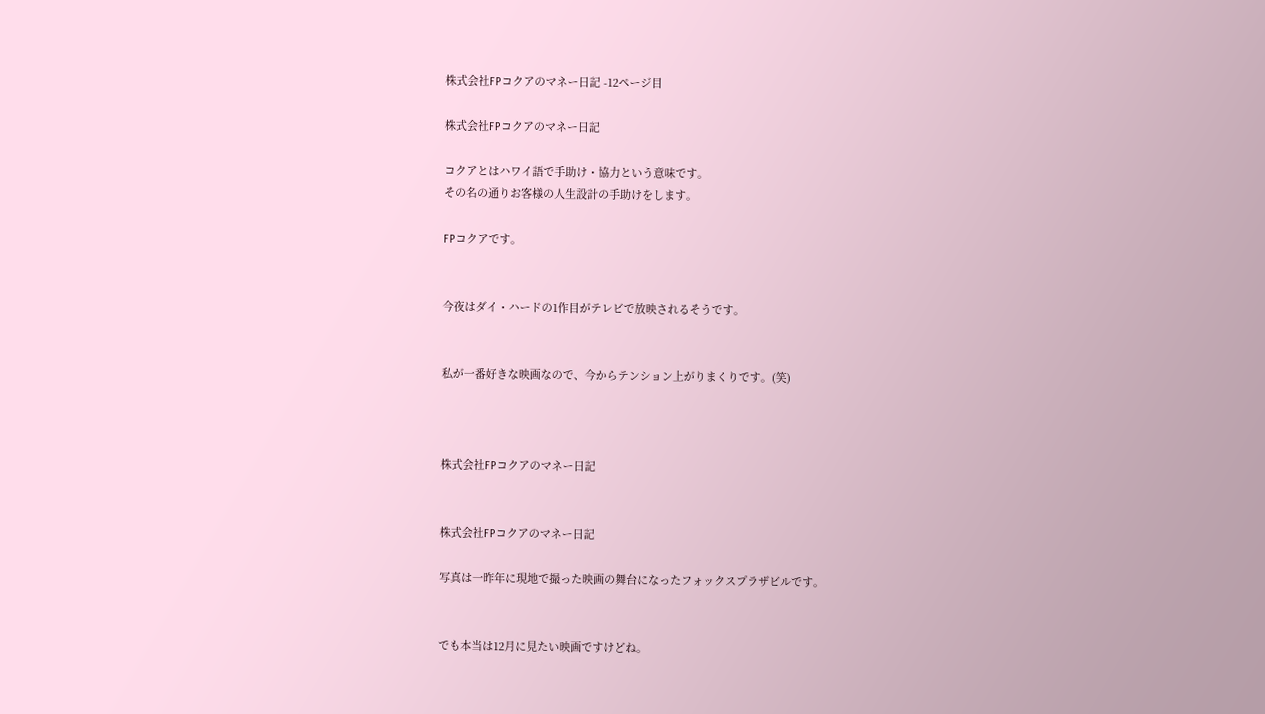株式会社FPコクアのマネー日記 -12ページ目

株式会社FPコクアのマネー日記

コクアとはハワイ語で手助け・協力という意味です。
その名の通りお客様の人生設計の手助けをします。

FPコクアです。


今夜はダイ・ハードの1作目がテレビで放映されるそうです。


私が一番好きな映画なので、今からテンション上がりまくりです。(笑)



株式会社FPコクアのマネー日記


株式会社FPコクアのマネー日記

写真は一昨年に現地で撮った映画の舞台になったフォックスプラザビルです。


でも本当は12月に見たい映画ですけどね。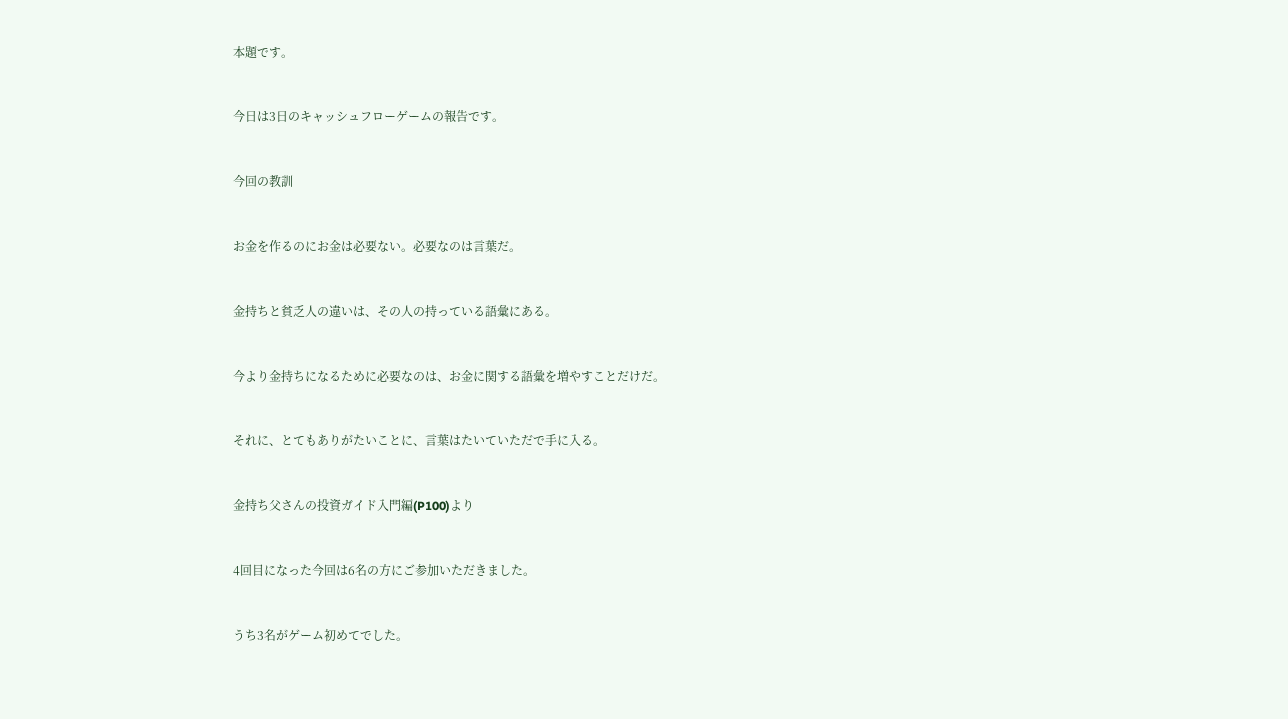本題です。


今日は3日のキャッシュフローゲームの報告です。


今回の教訓


お金を作るのにお金は必要ない。必要なのは言葉だ。


金持ちと貧乏人の違いは、その人の持っている語彙にある。


今より金持ちになるために必要なのは、お金に関する語彙を増やすことだけだ。


それに、とてもありがたいことに、言葉はたいていただで手に入る。


金持ち父さんの投資ガイド入門編(P100)より


4回目になった今回は6名の方にご参加いただきました。


うち3名がゲーム初めてでした。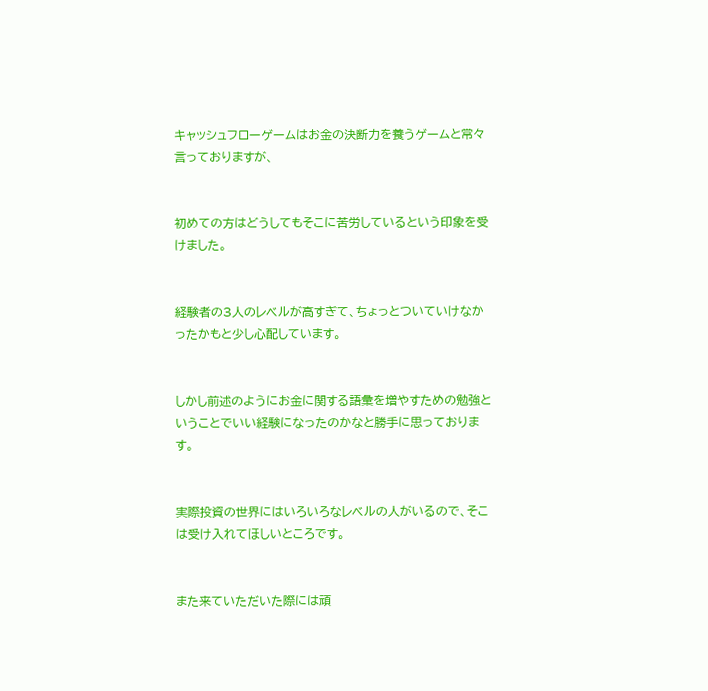キャッシュフローゲームはお金の決断力を養うゲームと常々言っておりますが、


初めての方はどうしてもそこに苦労しているという印象を受けました。


経験者の3人のレベルが高すぎて、ちょっとついていけなかったかもと少し心配しています。


しかし前述のようにお金に関する語彙を増やすための勉強ということでいい経験になったのかなと勝手に思っております。


実際投資の世界にはいろいろなレベルの人がいるので、そこは受け入れてほしいところです。


また来ていただいた際には頑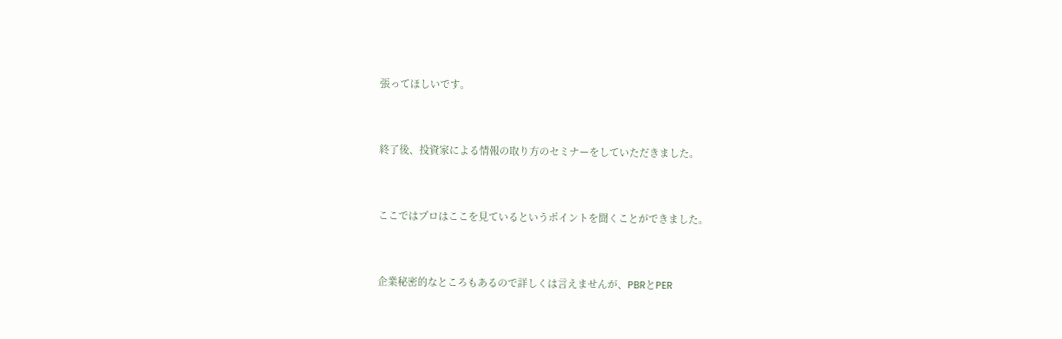張ってほしいです。


終了後、投資家による情報の取り方のセミナーをしていただきました。


ここではプロはここを見ているというポイントを聞くことができました。


企業秘密的なところもあるので詳しくは言えませんが、PBRとPER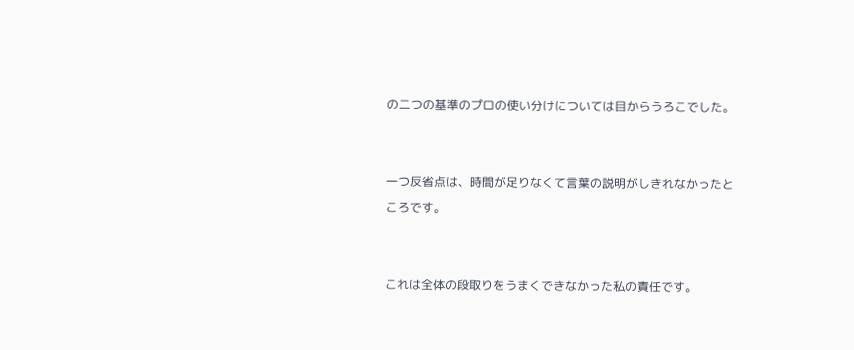の二つの基準のプロの使い分けについては目からうろこでした。


一つ反省点は、時間が足りなくて言葉の説明がしきれなかったところです。


これは全体の段取りをうまくできなかった私の責任です。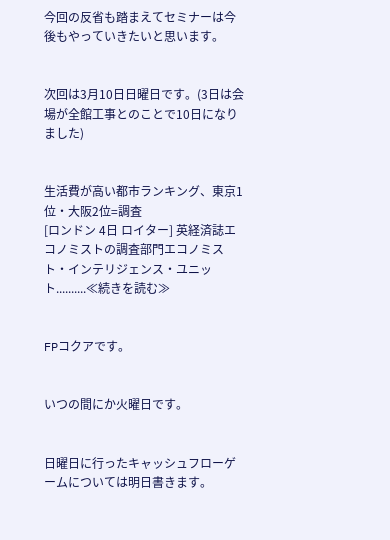今回の反省も踏まえてセミナーは今後もやっていきたいと思います。


次回は3月10日日曜日です。(3日は会場が全館工事とのことで10日になりました)


生活費が高い都市ランキング、東京1位・大阪2位=調査
[ロンドン 4日 ロイター] 英経済誌エコノミストの調査部門エコノミスト・インテリジェンス・ユニット..........≪続きを読む≫


FPコクアです。


いつの間にか火曜日です。


日曜日に行ったキャッシュフローゲームについては明日書きます。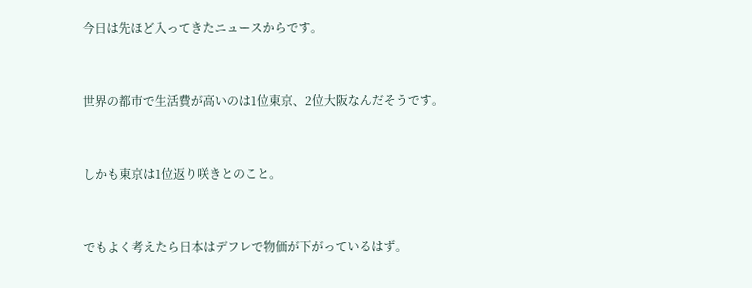今日は先ほど入ってきたニュースからです。


世界の都市で生活費が高いのは1位東京、2位大阪なんだそうです。


しかも東京は1位返り咲きとのこと。


でもよく考えたら日本はデフレで物価が下がっているはず。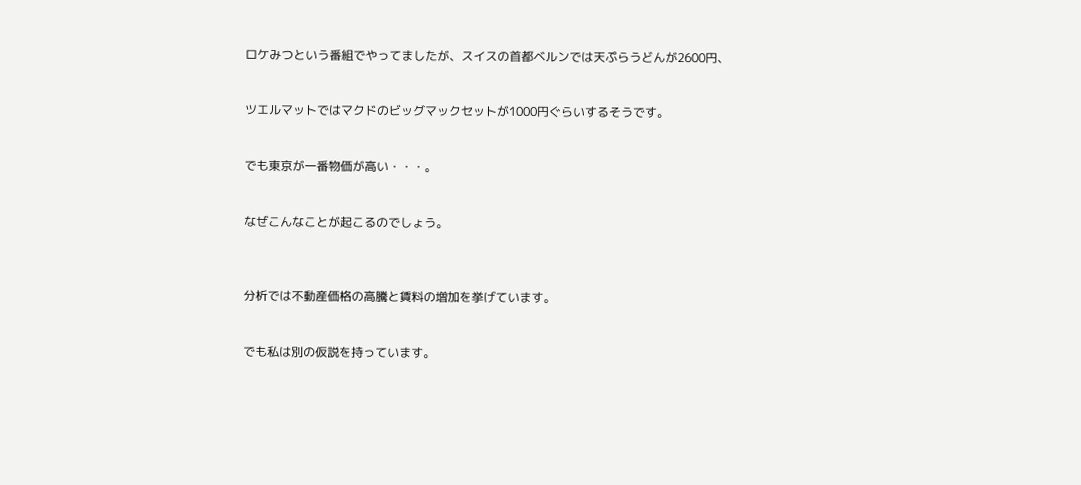ロケみつという番組でやってましたが、スイスの首都ベルンでは天ぷらうどんが2600円、


ツエルマットではマクドのビッグマックセットが1000円ぐらいするそうです。


でも東京が一番物価が高い・・・。


なぜこんなことが起こるのでしょう。



分析では不動産価格の高騰と賃料の増加を挙げています。


でも私は別の仮説を持っています。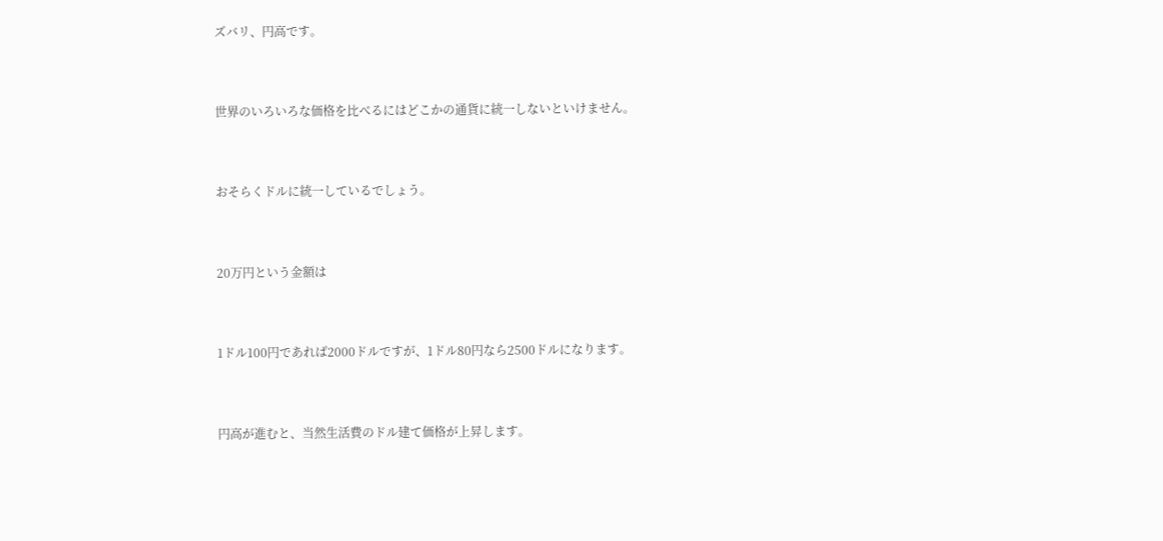ズバリ、円高です。


世界のいろいろな価格を比べるにはどこかの通貨に統一しないといけません。


おそらくドルに統一しているでしょう。


20万円という金額は


1ドル100円であれば2000ドルですが、1ドル80円なら2500ドルになります。


円高が進むと、当然生活費のドル建て価格が上昇します。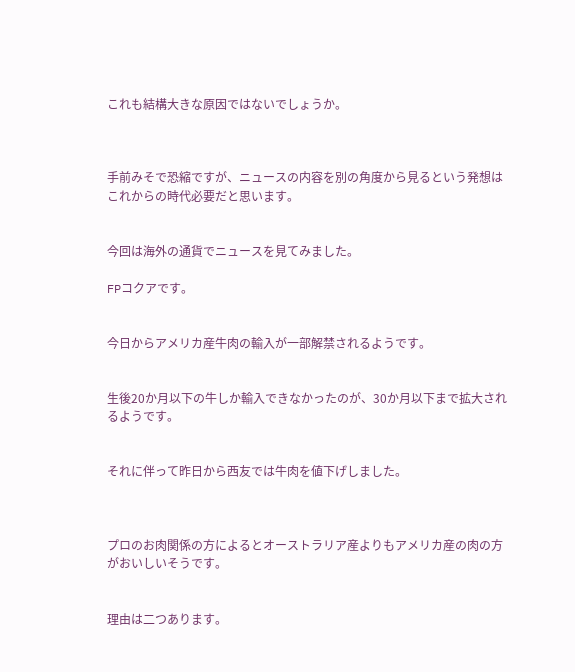これも結構大きな原因ではないでしょうか。



手前みそで恐縮ですが、ニュースの内容を別の角度から見るという発想はこれからの時代必要だと思います。


今回は海外の通貨でニュースを見てみました。

FPコクアです。


今日からアメリカ産牛肉の輸入が一部解禁されるようです。


生後20か月以下の牛しか輸入できなかったのが、30か月以下まで拡大されるようです。


それに伴って昨日から西友では牛肉を値下げしました。



プロのお肉関係の方によるとオーストラリア産よりもアメリカ産の肉の方がおいしいそうです。


理由は二つあります。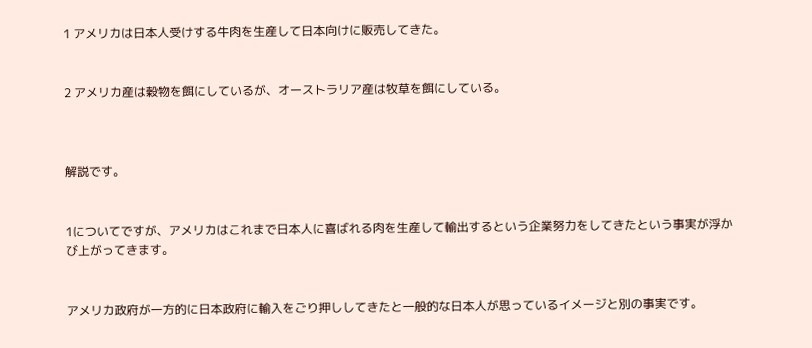1 アメリカは日本人受けする牛肉を生産して日本向けに販売してきた。


2 アメリカ産は穀物を餌にしているが、オーストラリア産は牧草を餌にしている。



解説です。


1についてですが、アメリカはこれまで日本人に喜ばれる肉を生産して輸出するという企業努力をしてきたという事実が浮かび上がってきます。


アメリカ政府が一方的に日本政府に輸入をごり押ししてきたと一般的な日本人が思っているイメージと別の事実です。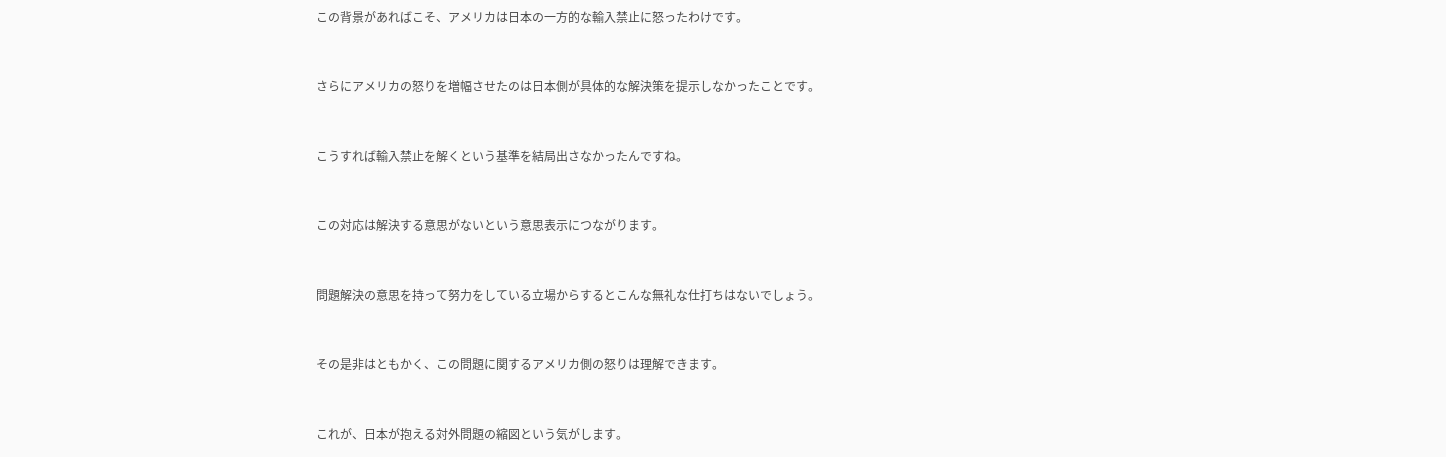この背景があればこそ、アメリカは日本の一方的な輸入禁止に怒ったわけです。


さらにアメリカの怒りを増幅させたのは日本側が具体的な解決策を提示しなかったことです。


こうすれば輸入禁止を解くという基準を結局出さなかったんですね。


この対応は解決する意思がないという意思表示につながります。


問題解決の意思を持って努力をしている立場からするとこんな無礼な仕打ちはないでしょう。


その是非はともかく、この問題に関するアメリカ側の怒りは理解できます。


これが、日本が抱える対外問題の縮図という気がします。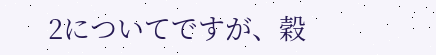2についてですが、穀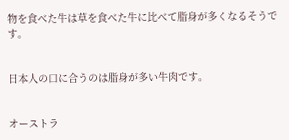物を食べた牛は草を食べた牛に比べて脂身が多くなるそうです。


日本人の口に合うのは脂身が多い牛肉です。


オーストラ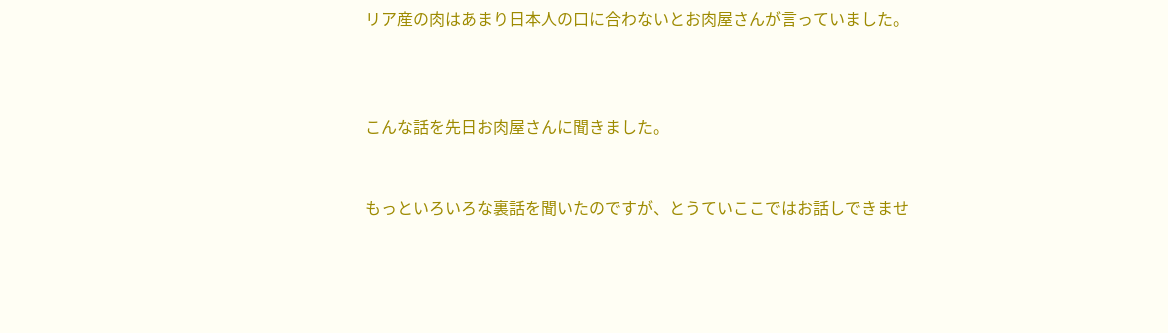リア産の肉はあまり日本人の口に合わないとお肉屋さんが言っていました。



こんな話を先日お肉屋さんに聞きました。


もっといろいろな裏話を聞いたのですが、とうていここではお話しできませ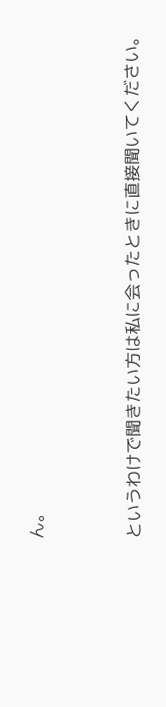ん。


というわけで聞きたい方は私に会ったときに直接聞いてください。